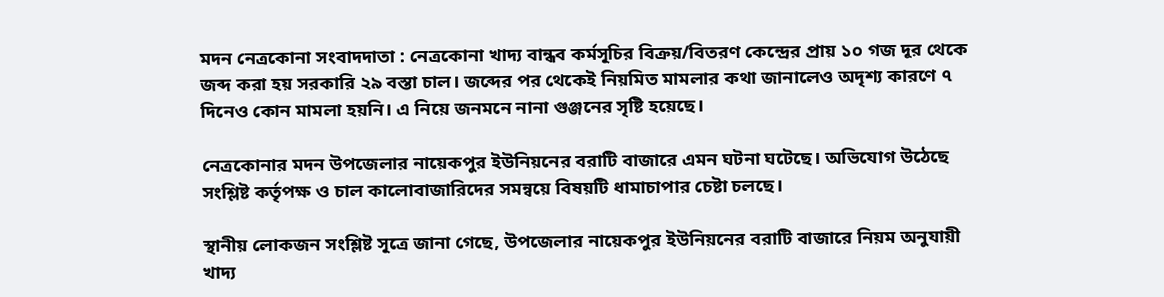মদন নেত্রকোনা সংবাদদাতা : নেত্রকোনা খাদ্য বান্ধব কর্মসূচির বিক্রয়/বিতরণ কেন্দ্রের প্রায় ১০ গজ দূর থেকে জব্দ করা হয় সরকারি ২৯ বস্তা চাল। জব্দের পর থেকেই নিয়মিত মামলার কথা জানালেও অদৃশ্য কারণে ৭ দিনেও কোন মামলা হয়নি। এ নিয়ে জনমনে নানা গুঞ্জনের সৃষ্টি হয়েছে।

নেত্রকোনার মদন উপজেলার নায়েকপুর ইউনিয়নের বরাটি বাজারে এমন ঘটনা ঘটেছে। অভিযোগ উঠেছে সংশ্লিষ্ট কর্তৃপক্ষ ও চাল কালোবাজারিদের সমন্বয়ে বিষয়টি ধামাচাপার চেষ্টা চলছে।

স্থানীয় লোকজন সংশ্লিষ্ট সূত্রে জানা গেছে, উপজেলার নায়েকপুর ইউনিয়নের বরাটি বাজারে নিয়ম অনুযায়ী খাদ্য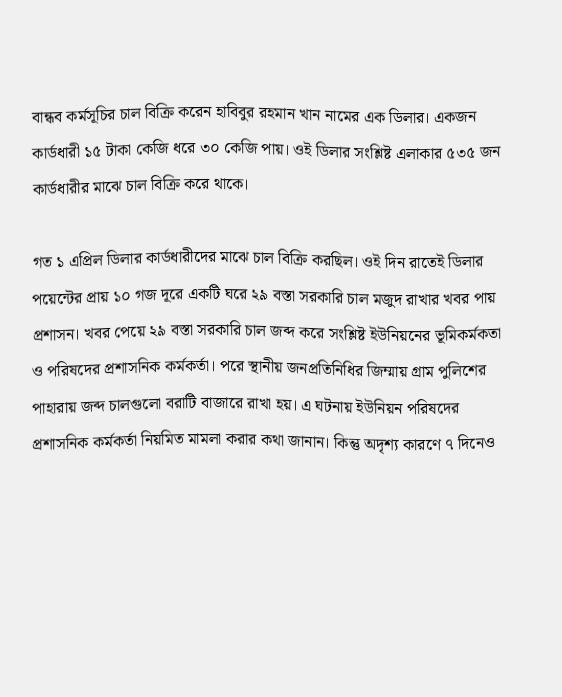বান্ধব কর্মসূচির চাল বিক্রি করেন হাবিবুর রহমান খান নামের এক ডিলার। একজন কার্ডধারী ১৫ টাকা কেজি ধরে ৩০ কেজি পায়। ওই ডিলার সংশ্লিষ্ট এলাকার ৫৩৫ জন কার্ডধারীর মাঝে চাল বিক্রি করে থাকে।

গত ১ এপ্রিল ডিলার কার্ডধারীদের মাঝে চাল বিক্রি করছিল। ওই দিন রাতেই ডিলার পয়েন্টের প্রায় ১০ গজ দূরে একটি ঘরে ২৯ বস্তা সরকারি চাল মজুদ রাখার খবর পায় প্রশাসন। খবর পেয়ে ২৯ বস্তা সরকারি চাল জব্দ করে সংশ্লিষ্ট ইউনিয়নের ভূমিকর্মকতা ও পরিষদের প্রশাসনিক কর্মকর্তা। পরে স্থানীয় জনপ্রতিনিধির জিম্মায় গ্রাম পুলিশের পাহারায় জব্দ চালগুলো বরাটি বাজারে রাখা হয়। এ ঘটনায় ইউনিয়ন পরিষদের প্রশাসনিক কর্মকর্তা নিয়মিত মামলা করার কথা জানান। কিন্তু অদৃশ্য কারণে ৭ দিনেও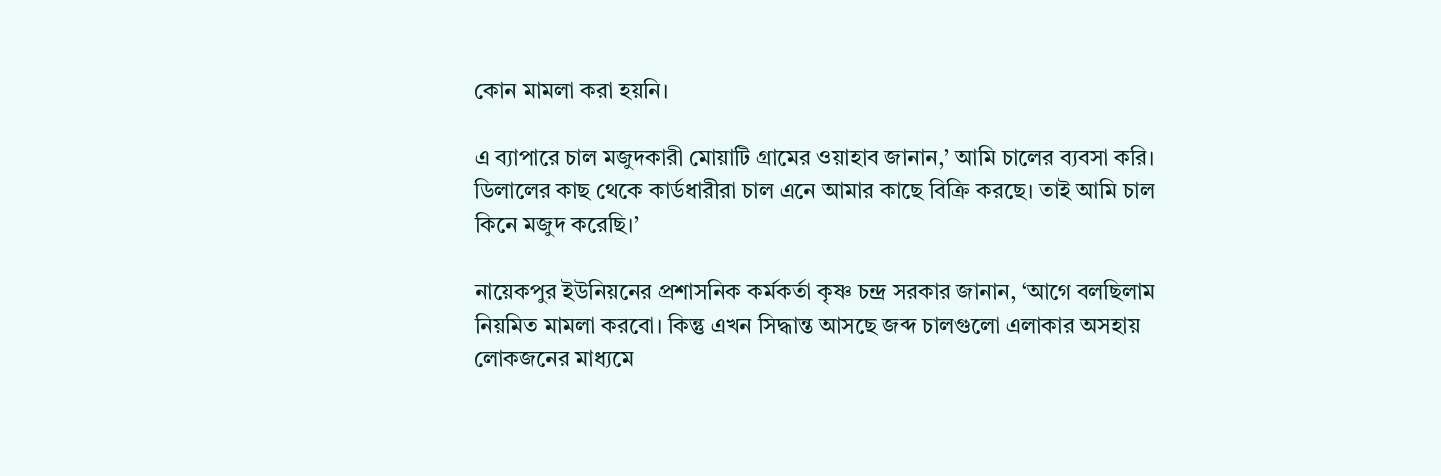কোন মামলা করা হয়নি।

এ ব্যাপারে চাল মজুদকারী মোয়াটি গ্রামের ওয়াহাব জানান,’ আমি চালের ব্যবসা করি। ডিলালের কাছ থেকে কার্ডধারীরা চাল এনে আমার কাছে বিক্রি করছে। তাই আমি চাল কিনে মজুদ করেছি।’

নায়েকপুর ইউনিয়নের প্রশাসনিক কর্মকর্তা কৃষ্ণ চন্দ্র সরকার জানান, ‘আগে বলছিলাম নিয়মিত মামলা করবো। কিন্তু এখন সিদ্ধান্ত আসছে জব্দ চালগুলো এলাকার অসহায় লোকজনের মাধ্যমে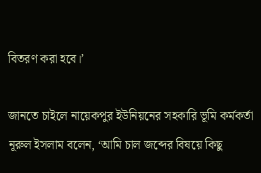বিতরণ করা হবে।’

জানতে চাইলে নায়েকপুর ইউনিয়নের সহকারি ভূমি কর্মকর্তা নূরুল ইসলাম বলেন, ‘আমি চাল জব্দের বিষয়ে কিছু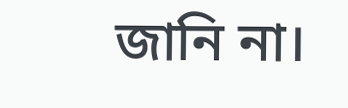জানি না।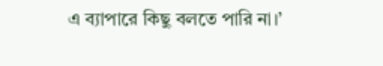এ ব্যাপারে কিছু বলতে পারি না।’